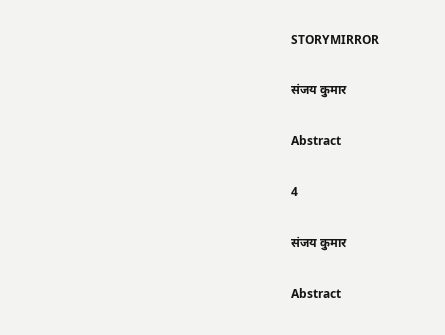STORYMIRROR

संजय कुमार

Abstract

4

संजय कुमार

Abstract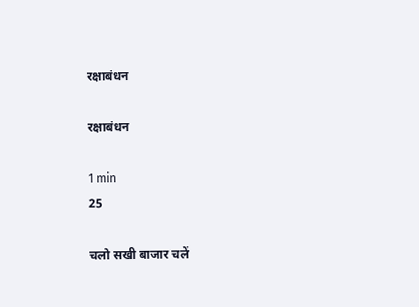रक्षाबंधन

रक्षाबंधन

1 min
25

चलो सखी बाजार चलें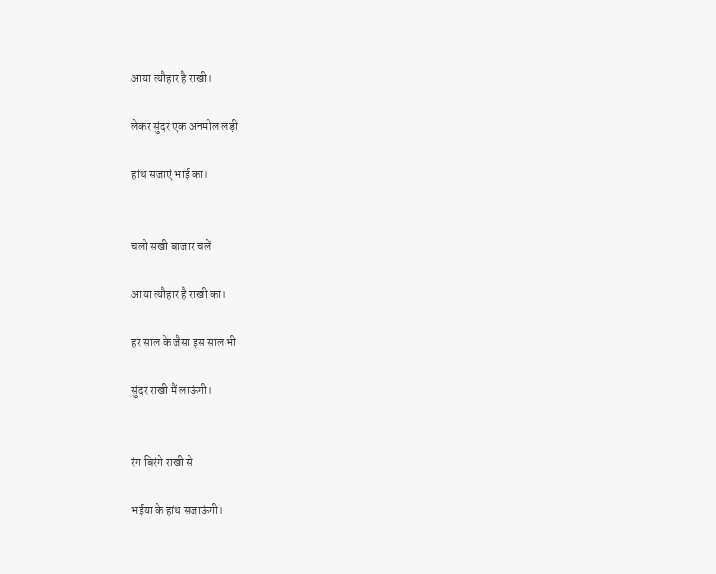आया त्यौहार है राखी।

लेकर सुंदर एक अनमोल लड़ी

हांथ सजाएं भाई का।


चलो सखी बाजार चलें

आया त्यौहार है राखी का।

हर साल के जैसा इस साल भी

सुंदर राखी मैं लाऊंगी।


रंग बिरंगे राखी से

भईया के हांथ सजाऊंगी।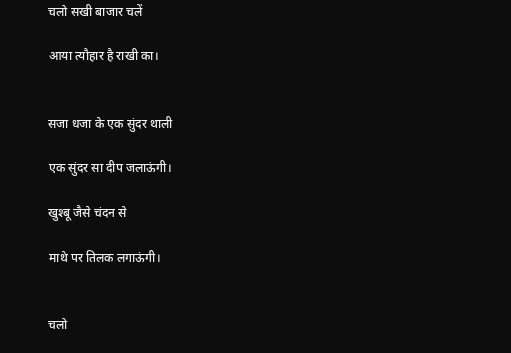चलो सखी बाजार चलें

आया त्यौहार है राखी का।


सजा धजा के एक सुंदर थाली

एक सुंदर सा दीप जलाऊंगी।

खुश्बू जैसे चंदन से

माथे पर तिलक लगाऊंगी।


चलो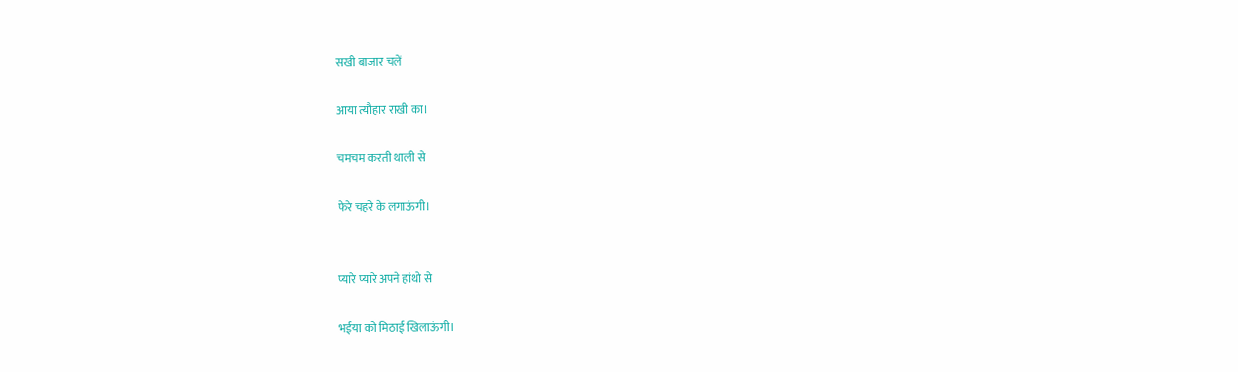सखी बाजार चलें

आया त्यौहार राखी का।

चमचम करती थाली से

फेरे चहरे के लगाऊंगी।


प्यारे प्यारे अपने हांथो से

भईया को मिठाई खिलाऊंगी।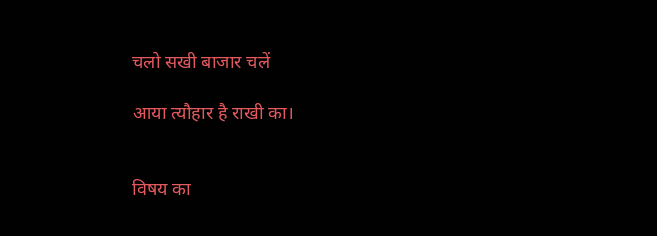चलो सखी बाजार चलें

आया त्यौहार है राखी का।


विषय का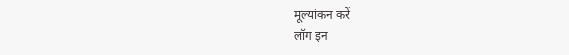मूल्यांकन करें
लॉग इन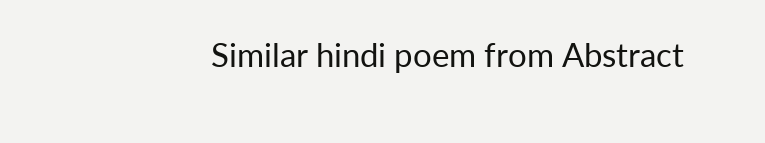Similar hindi poem from Abstract